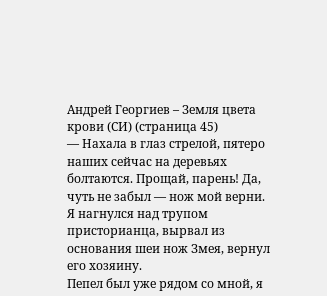Андрей Георгиев – Земля цвета крови (СИ) (страница 45)
— Нахала в глаз стрелой, пятеро наших сейчас на деревьях болтаются. Прощай, парень! Да, чуть не забыл — нож мой верни.
Я нагнулся над трупом присторианца, вырвал из основания шеи нож Змея, вернул его хозяину.
Пепел был уже рядом со мной, я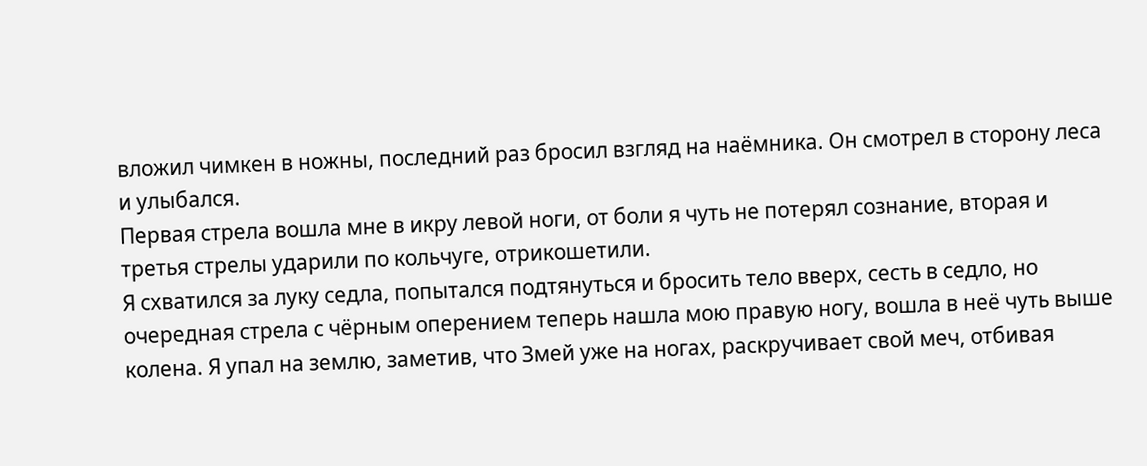вложил чимкен в ножны, последний раз бросил взгляд на наёмника. Он смотрел в сторону леса и улыбался.
Первая стрела вошла мне в икру левой ноги, от боли я чуть не потерял сознание, вторая и третья стрелы ударили по кольчуге, отрикошетили.
Я схватился за луку седла, попытался подтянуться и бросить тело вверх, сесть в седло, но очередная стрела с чёрным оперением теперь нашла мою правую ногу, вошла в неё чуть выше колена. Я упал на землю, заметив, что Змей уже на ногах, раскручивает свой меч, отбивая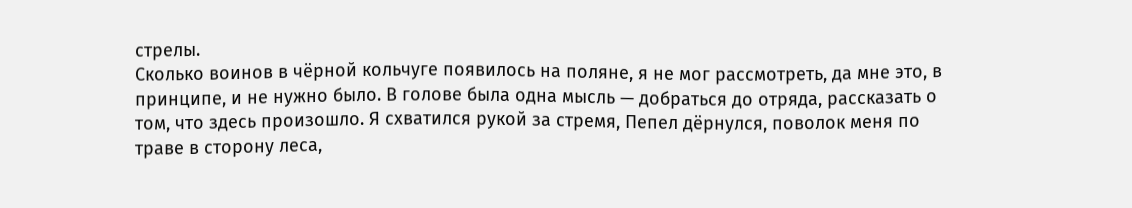стрелы.
Сколько воинов в чёрной кольчуге появилось на поляне, я не мог рассмотреть, да мне это, в принципе, и не нужно было. В голове была одна мысль — добраться до отряда, рассказать о том, что здесь произошло. Я схватился рукой за стремя, Пепел дёрнулся, поволок меня по траве в сторону леса,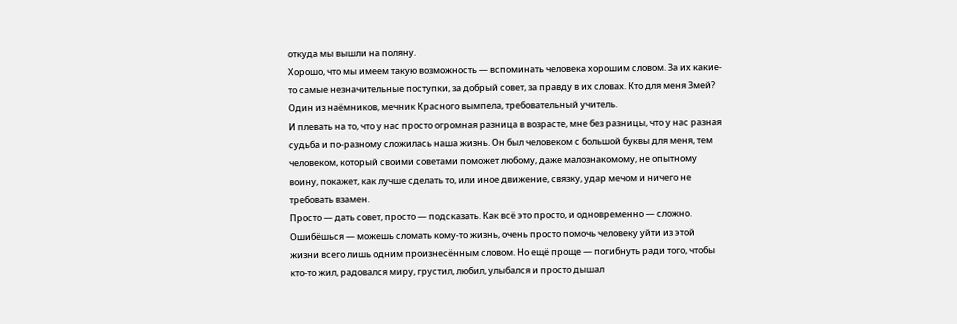откуда мы вышли на поляну.
Хорошо, что мы имеем такую возможность — вспоминать человека хорошим словом. За их какие-то самые незначительные поступки, за добрый совет, за правду в их словах. Кто для меня Змей? Один из наёмников, мечник Красного вымпела, требовательный учитель.
И плевать на то, что у нас просто огромная разница в возрасте, мне без разницы, что у нас разная судьба и по-разному сложилась наша жизнь. Он был человеком с большой буквы для меня, тем человеком, который своими советами поможет любому, даже малознакомому, не опытному воину, покажет, как лучше сделать то, или иное движение, связку, удар мечом и ничего не требовать взамен.
Просто — дать совет, просто — подсказать. Как всё это просто, и одновременно — сложно. Ошибёшься — можешь сломать кому-то жизнь, очень просто помочь человеку уйти из этой жизни всего лишь одним произнесённым словом. Но ещё проще — погибнуть ради того, чтобы кто-то жил, радовался миру, грустил, любил, улыбался и просто дышал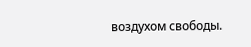воздухом свободы.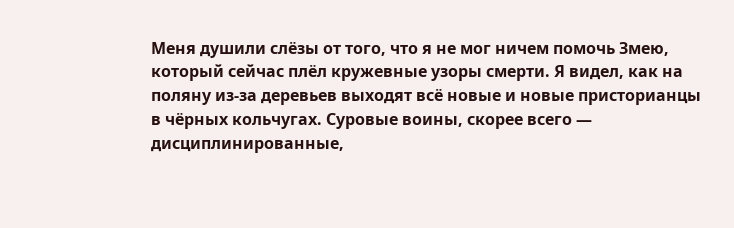Меня душили слёзы от того, что я не мог ничем помочь Змею, который сейчас плёл кружевные узоры смерти. Я видел, как на поляну из-за деревьев выходят всё новые и новые присторианцы в чёрных кольчугах. Суровые воины, скорее всего — дисциплинированные,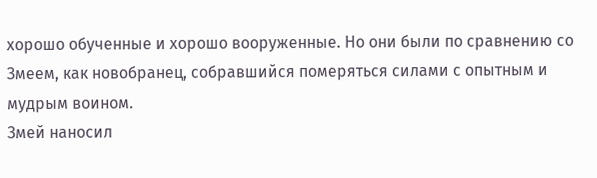хорошо обученные и хорошо вооруженные. Но они были по сравнению со Змеем, как новобранец, собравшийся померяться силами с опытным и мудрым воином.
Змей наносил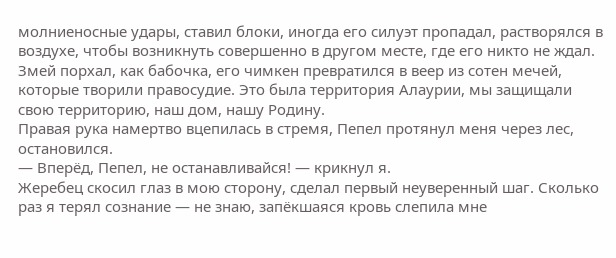молниеносные удары, ставил блоки, иногда его силуэт пропадал, растворялся в воздухе, чтобы возникнуть совершенно в другом месте, где его никто не ждал.
Змей порхал, как бабочка, его чимкен превратился в веер из сотен мечей, которые творили правосудие. Это была территория Алаурии, мы защищали свою территорию, наш дом, нашу Родину.
Правая рука намертво вцепилась в стремя, Пепел протянул меня через лес, остановился.
— Вперёд, Пепел, не останавливайся! — крикнул я.
Жеребец скосил глаз в мою сторону, сделал первый неуверенный шаг. Сколько раз я терял сознание — не знаю, запёкшаяся кровь слепила мне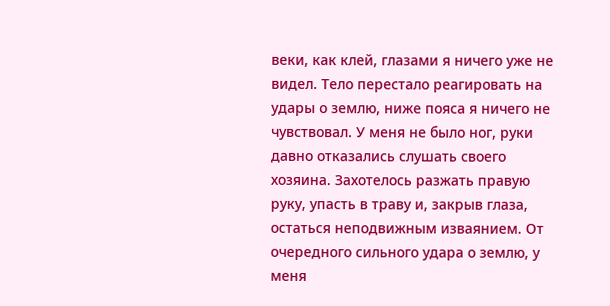веки, как клей, глазами я ничего уже не видел. Тело перестало реагировать на удары о землю, ниже пояса я ничего не чувствовал. У меня не было ног, руки давно отказались слушать своего хозяина. Захотелось разжать правую руку, упасть в траву и, закрыв глаза, остаться неподвижным изваянием. От очередного сильного удара о землю, у меня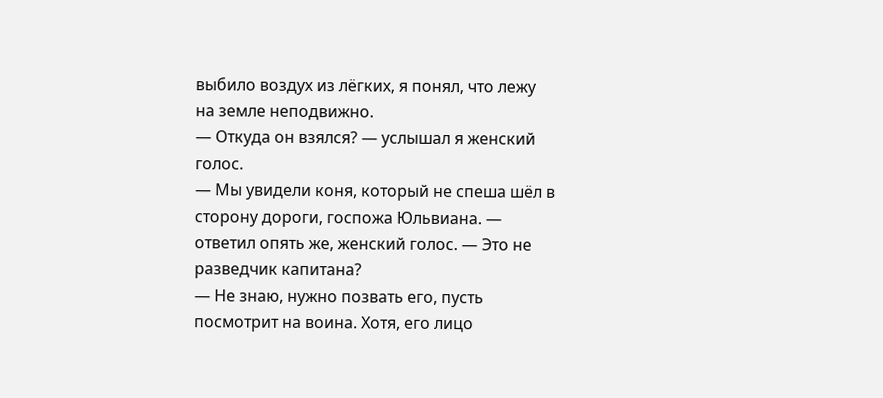выбило воздух из лёгких, я понял, что лежу на земле неподвижно.
— Откуда он взялся? — услышал я женский голос.
— Мы увидели коня, который не спеша шёл в сторону дороги, госпожа Юльвиана. — ответил опять же, женский голос. — Это не разведчик капитана?
— Не знаю, нужно позвать его, пусть посмотрит на воина. Хотя, его лицо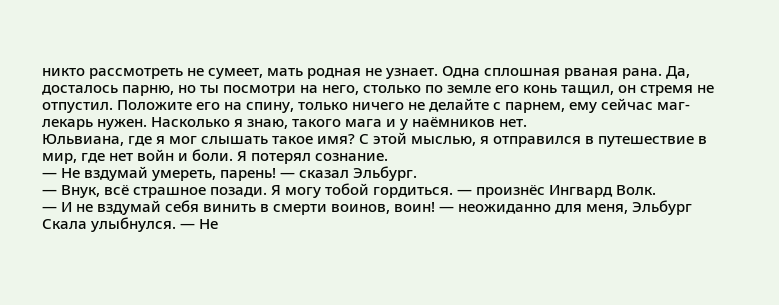никто рассмотреть не сумеет, мать родная не узнает. Одна сплошная рваная рана. Да, досталось парню, но ты посмотри на него, столько по земле его конь тащил, он стремя не отпустил. Положите его на спину, только ничего не делайте с парнем, ему сейчас маг-лекарь нужен. Насколько я знаю, такого мага и у наёмников нет.
Юльвиана, где я мог слышать такое имя? С этой мыслью, я отправился в путешествие в мир, где нет войн и боли. Я потерял сознание.
— Не вздумай умереть, парень! — сказал Эльбург.
— Внук, всё страшное позади. Я могу тобой гордиться. — произнёс Ингвард Волк.
— И не вздумай себя винить в смерти воинов, воин! — неожиданно для меня, Эльбург Скала улыбнулся. — Не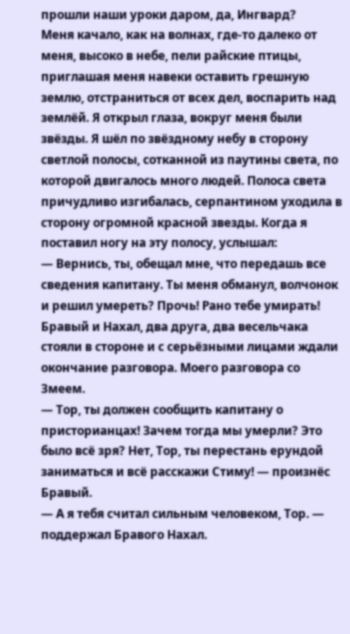прошли наши уроки даром, да, Ингвард?
Меня качало, как на волнах, где-то далеко от меня, высоко в небе, пели райские птицы, приглашая меня навеки оставить грешную землю, отстраниться от всех дел, воспарить над землёй. Я открыл глаза, вокруг меня были звёзды. Я шёл по звёздному небу в сторону светлой полосы, сотканной из паутины света, по которой двигалось много людей. Полоса света причудливо изгибалась, серпантином уходила в сторону огромной красной звезды. Когда я поставил ногу на эту полосу, услышал:
— Вернись, ты, обещал мне, что передашь все сведения капитану. Ты меня обманул, волчонок и решил умереть? Прочь! Рано тебе умирать!
Бравый и Нахал, два друга, два весельчака стояли в стороне и с серьёзными лицами ждали окончание разговора. Моего разговора со Змеем.
— Тор, ты должен сообщить капитану о присторианцах! Зачем тогда мы умерли? Это было всё зря? Нет, Тор, ты перестань ерундой заниматься и всё расскажи Стиму! — произнёс Бравый.
— А я тебя считал сильным человеком, Тор. — поддержал Бравого Нахал.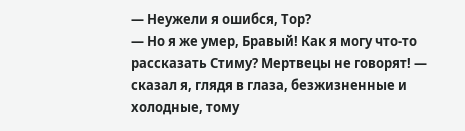— Неужели я ошибся, Тор?
— Но я же умер, Бравый! Как я могу что-то рассказать Стиму? Мертвецы не говорят! — сказал я, глядя в глаза, безжизненные и холодные, тому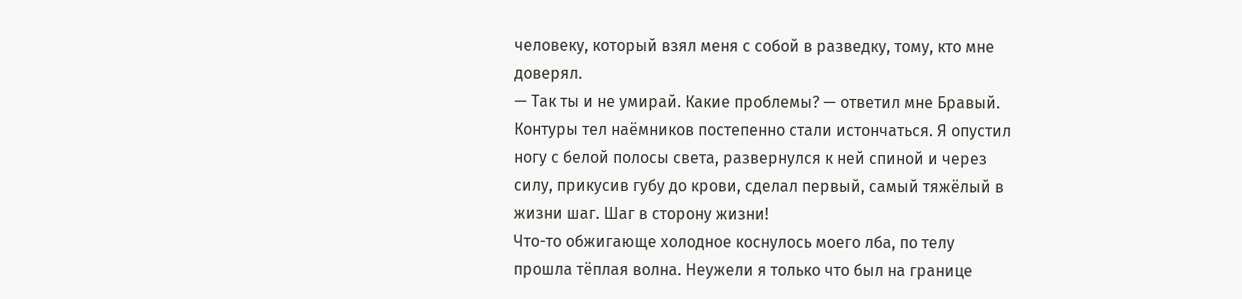человеку, который взял меня с собой в разведку, тому, кто мне доверял.
— Так ты и не умирай. Какие проблемы? — ответил мне Бравый. Контуры тел наёмников постепенно стали истончаться. Я опустил ногу с белой полосы света, развернулся к ней спиной и через силу, прикусив губу до крови, сделал первый, самый тяжёлый в жизни шаг. Шаг в сторону жизни!
Что-то обжигающе холодное коснулось моего лба, по телу прошла тёплая волна. Неужели я только что был на границе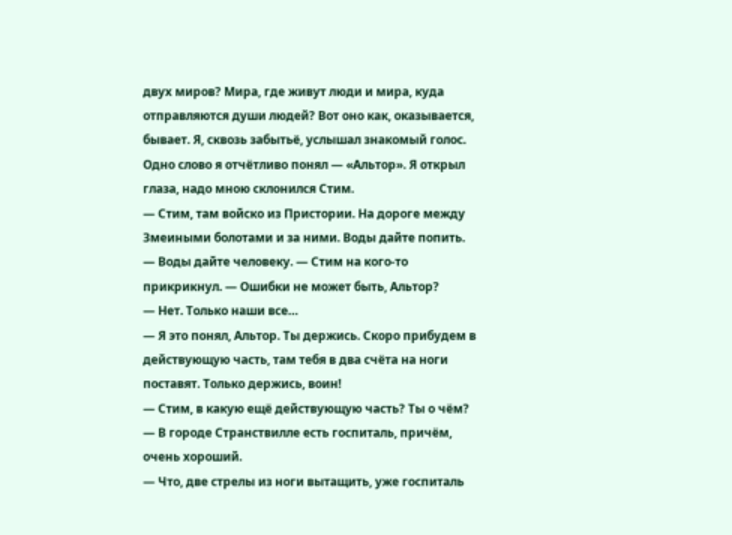двух миров? Мира, где живут люди и мира, куда отправляются души людей? Вот оно как, оказывается, бывает. Я, сквозь забытьё, услышал знакомый голос. Одно слово я отчётливо понял — «Альтор». Я открыл глаза, надо мною склонился Стим.
— Стим, там войско из Пристории. На дороге между Змеиными болотами и за ними. Воды дайте попить.
— Воды дайте человеку. — Стим на кого-то прикрикнул. — Ошибки не может быть, Альтор?
— Нет. Только наши все…
— Я это понял, Альтор. Ты держись. Скоро прибудем в действующую часть, там тебя в два счёта на ноги поставят. Только держись, воин!
— Стим, в какую ещё действующую часть? Ты о чём?
— В городе Странствилле есть госпиталь, причём, очень хороший.
— Что, две стрелы из ноги вытащить, уже госпиталь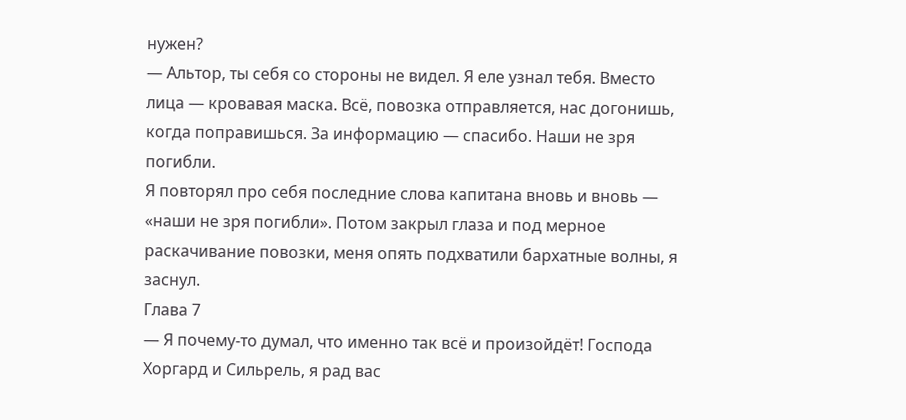нужен?
— Альтор, ты себя со стороны не видел. Я еле узнал тебя. Вместо лица — кровавая маска. Всё, повозка отправляется, нас догонишь, когда поправишься. За информацию — спасибо. Наши не зря погибли.
Я повторял про себя последние слова капитана вновь и вновь — «наши не зря погибли». Потом закрыл глаза и под мерное раскачивание повозки, меня опять подхватили бархатные волны, я заснул.
Глава 7
— Я почему-то думал, что именно так всё и произойдёт! Господа Хоргард и Сильрель, я рад вас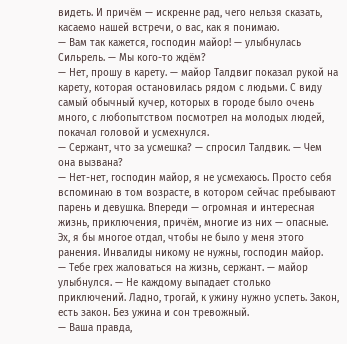видеть. И причём — искренне рад, чего нельзя сказать, касаемо нашей встречи, о вас, как я понимаю.
— Вам так кажется, господин майор! — улыбнулась Сильрель. — Мы кого-то ждём?
— Нет, прошу в карету. — майор Талдвиг показал рукой на карету, которая остановилась рядом с людьми. С виду самый обычный кучер, которых в городе было очень много, с любопытством посмотрел на молодых людей, покачал головой и усмехнулся.
— Сержант, что за усмешка? — спросил Талдвик. — Чем она вызвана?
— Нет-нет, господин майор, я не усмехаюсь. Просто себя вспоминаю в том возрасте, в котором сейчас пребывают парень и девушка. Впереди — огромная и интересная жизнь, приключения, причём, многие из них — опасные. Эх, я бы многое отдал, чтобы не было у меня этого ранения. Инвалиды никому не нужны, господин майор.
— Тебе грех жаловаться на жизнь, сержант. — майор улыбнулся. — Не каждому выпадает столько приключений. Ладно, трогай, к ужину нужно успеть. Закон, есть закон. Без ужина и сон тревожный.
— Ваша правда,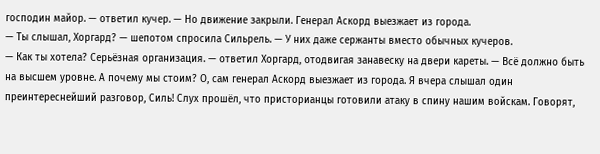господин майор. — ответил кучер. — Но движение закрыли. Генерал Аскорд выезжает из города.
— Ты слышал, Хоргард? — шепотом спросила Сильрель. — У них даже сержанты вместо обычных кучеров.
— Как ты хотела? Серьёзная организация. — ответил Хоргард, отодвигая занавеску на двери кареты. — Всё должно быть на высшем уровне. А почему мы стоим? О, сам генерал Аскорд выезжает из города. Я вчера слышал один преинтереснейший разговор, Силь! Слух прошёл, что присторианцы готовили атаку в спину нашим войскам. Говорят,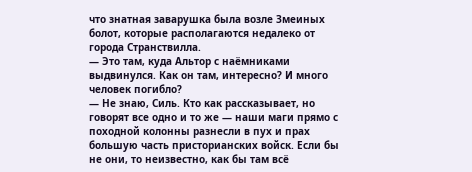что знатная заварушка была возле Змеиных болот, которые располагаются недалеко от города Странствилла.
— Это там, куда Альтор с наёмниками выдвинулся. Как он там, интересно? И много человек погибло?
— Не знаю, Силь. Кто как рассказывает, но говорят все одно и то же — наши маги прямо с походной колонны разнесли в пух и прах большую часть присторианских войск. Если бы не они, то неизвестно, как бы там всё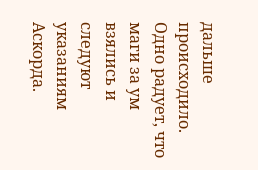дальше происходило. Одно радует, что маги за ум взялись и следуют указаниям Аскорда.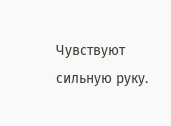Чувствуют сильную руку.